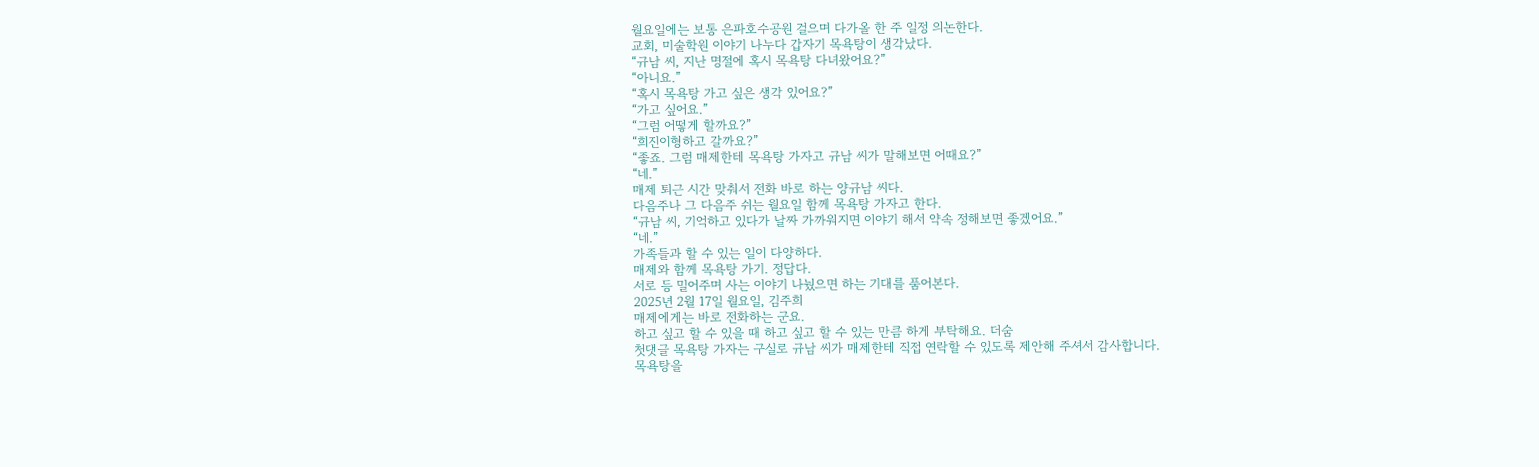월요일에는 보통 은파호수공원 걸으며 다가올 한 주 일정 의논한다.
교회, 미술학원 이야기 나누다 갑자기 목욕탕이 생각났다.
“규남 씨, 지난 명절에 혹시 목욕탕 다녀왔어요?”
“아니요.”
“혹시 목욕탕 가고 싶은 생각 있어요?”
“가고 싶어요.”
“그럼 어떻게 할까요?”
“희진이형하고 갈까요?”
“좋죠. 그럼 매제한테 목욕탕 가자고 규남 씨가 말해보면 어때요?”
“네.”
매제 퇴근 시간 맞춰서 전화 바로 하는 양규남 씨다.
다음주나 그 다음주 쉬는 월요일 함께 목욕탕 가자고 한다.
“규남 씨, 기억하고 있다가 날짜 가까워지면 이야기 해서 약속 정해보면 좋겠어요.”
“네.”
가족들과 할 수 있는 일이 다양하다.
매제와 함께 목욕탕 가기. 정답다.
서로 등 밀어주며 사는 이야기 나눴으면 하는 기대를 품어본다.
2025년 2월 17일 월요일, 김주희
매제에게는 바로 전화하는 군요.
하고 싶고 할 수 있을 때 하고 싶고 할 수 있는 만큼 하게 부탁해요. 더숨
첫댓글 목욕탕 가자는 구실로 규남 씨가 매제한테 직접 연락할 수 있도록 제안해 주셔서 감사합니다.
목욕탕을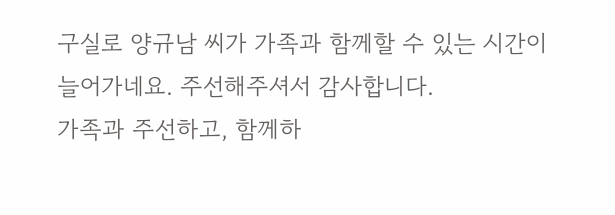구실로 양규남 씨가 가족과 함께할 수 있는 시간이 늘어가네요. 주선해주셔서 감사합니다.
가족과 주선하고, 함께하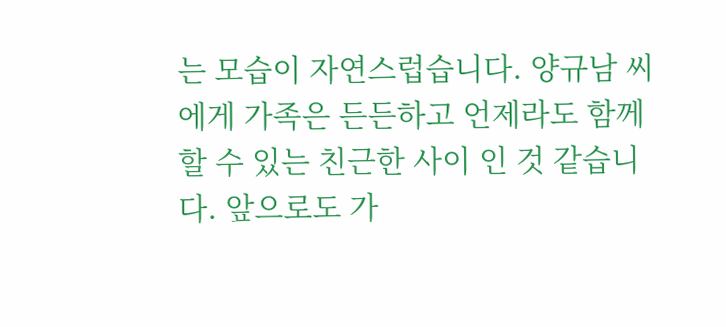는 모습이 자연스럽습니다. 양규남 씨에게 가족은 든든하고 언제라도 함께 할 수 있는 친근한 사이 인 것 같습니다. 앞으로도 가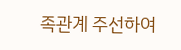족관계 주선하여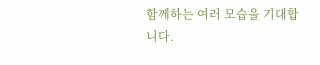함께하는 여러 모습을 기대합니다.